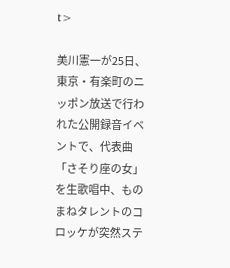t>

美川憲一が25日、東京・有楽町のニッポン放送で行われた公開録音イベントで、代表曲「さそり座の女」を生歌唱中、ものまねタレントのコロッケが突然ステ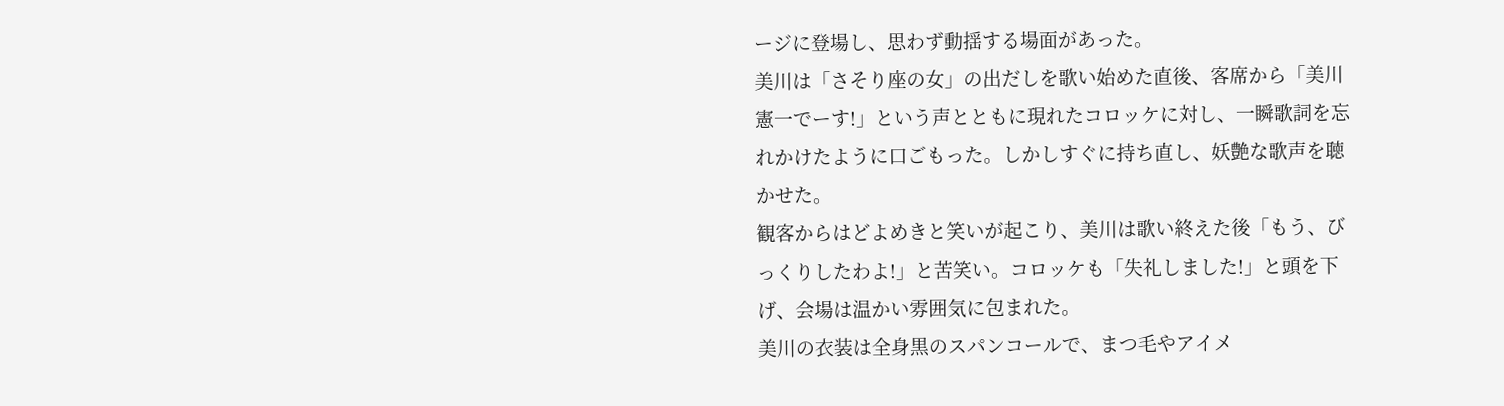ージに登場し、思わず動揺する場面があった。
美川は「さそり座の女」の出だしを歌い始めた直後、客席から「美川憲一でーす!」という声とともに現れたコロッケに対し、一瞬歌詞を忘れかけたように口ごもった。しかしすぐに持ち直し、妖艶な歌声を聴かせた。
観客からはどよめきと笑いが起こり、美川は歌い終えた後「もう、びっくりしたわよ!」と苦笑い。コロッケも「失礼しました!」と頭を下げ、会場は温かい雰囲気に包まれた。
美川の衣装は全身黒のスパンコールで、まつ毛やアイメ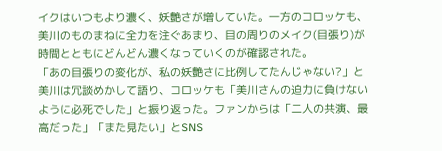イクはいつもより濃く、妖艶さが増していた。一方のコロッケも、美川のものまねに全力を注ぐあまり、目の周りのメイク(目張り)が時間とともにどんどん濃くなっていくのが確認された。
「あの目張りの変化が、私の妖艶さに比例してたんじゃない?」と美川は冗談めかして語り、コロッケも「美川さんの迫力に負けないように必死でした」と振り返った。ファンからは「二人の共演、最高だった」「また見たい」とSNS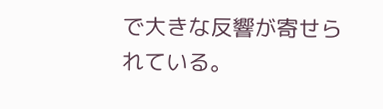で大きな反響が寄せられている。